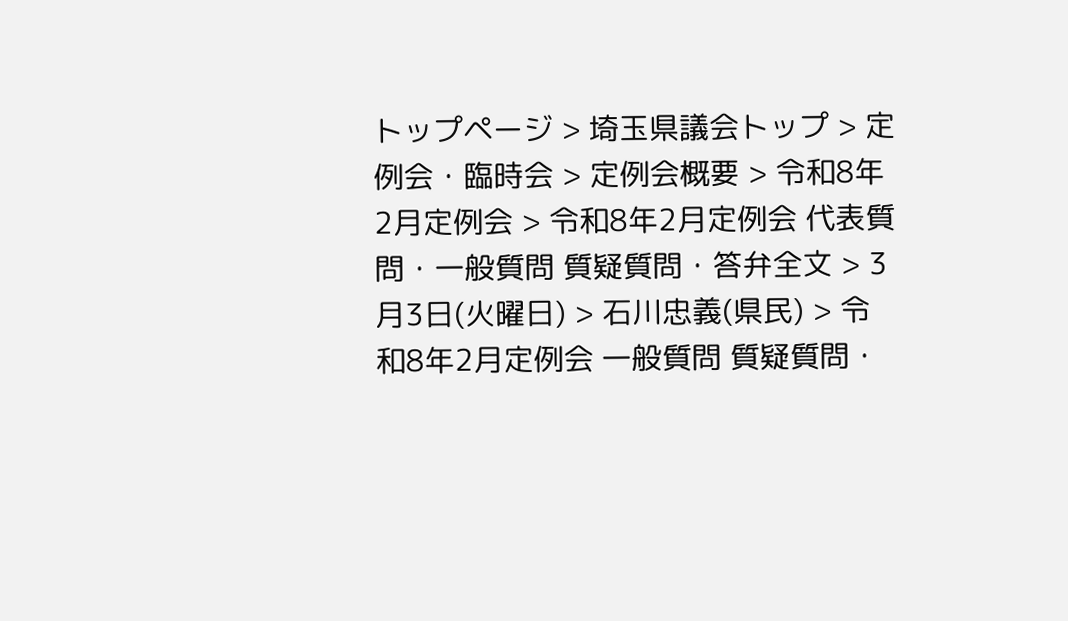トップページ > 埼玉県議会トップ > 定例会・臨時会 > 定例会概要 > 令和8年2月定例会 > 令和8年2月定例会 代表質問・一般質問 質疑質問・答弁全文 > 3月3日(火曜日) > 石川忠義(県民) > 令和8年2月定例会 一般質問 質疑質問・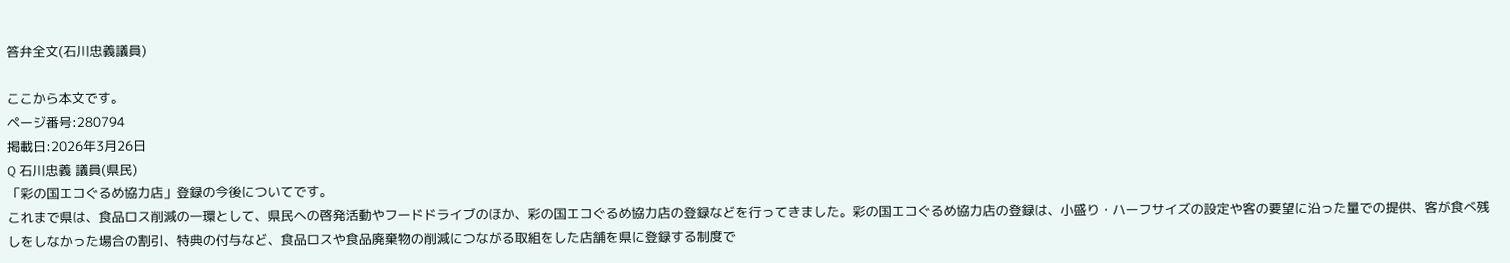答弁全文(石川忠義議員)

ここから本文です。
ページ番号:280794
掲載日:2026年3月26日
Q 石川忠義 議員(県民)
「彩の国エコぐるめ協力店」登録の今後についてです。
これまで県は、食品ロス削減の一環として、県民への啓発活動やフードドライブのほか、彩の国エコぐるめ協力店の登録などを行ってきました。彩の国エコぐるめ協力店の登録は、小盛り・ハーフサイズの設定や客の要望に沿った量での提供、客が食べ残しをしなかった場合の割引、特典の付与など、食品ロスや食品廃棄物の削減につながる取組をした店舗を県に登録する制度で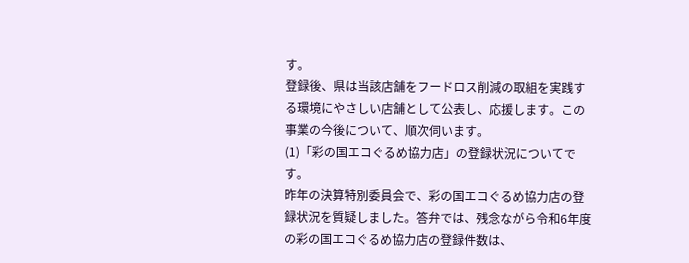す。
登録後、県は当該店舗をフードロス削減の取組を実践する環境にやさしい店舗として公表し、応援します。この事業の今後について、順次伺います。
(1)「彩の国エコぐるめ協力店」の登録状況についてです。
昨年の決算特別委員会で、彩の国エコぐるめ協力店の登録状況を質疑しました。答弁では、残念ながら令和6年度の彩の国エコぐるめ協力店の登録件数は、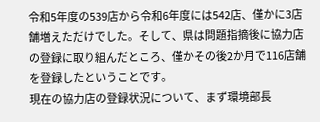令和5年度の539店から令和6年度には542店、僅かに3店舗増えただけでした。そして、県は問題指摘後に協力店の登録に取り組んだところ、僅かその後2か月で116店舗を登録したということです。
現在の協力店の登録状況について、まず環境部長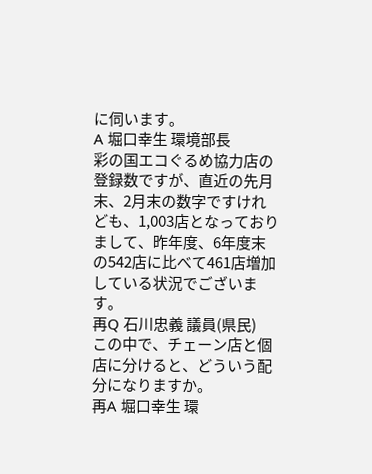に伺います。
A 堀口幸生 環境部長
彩の国エコぐるめ協力店の登録数ですが、直近の先月末、2月末の数字ですけれども、1,003店となっておりまして、昨年度、6年度末の542店に比べて461店増加している状況でございます。
再Q 石川忠義 議員(県民)
この中で、チェーン店と個店に分けると、どういう配分になりますか。
再A 堀口幸生 環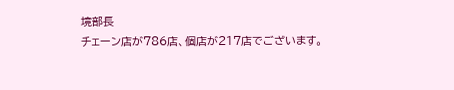境部長
チェーン店が786店、個店が217店でございます。